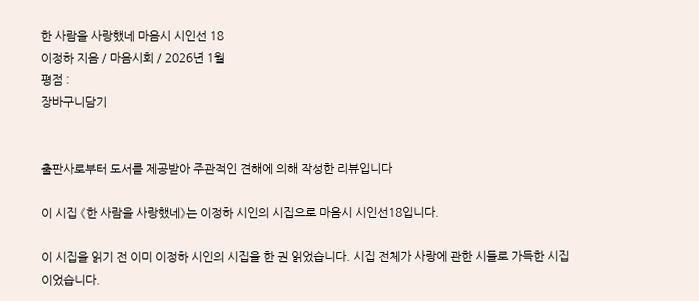한 사람을 사랑했네 마음시 시인선 18
이정하 지음 / 마음시회 / 2026년 1월
평점 :
장바구니담기


출판사로부터 도서를 제공받아 주관적인 견해에 의해 작성한 리뷰입니다

이 시집 《한 사람을 사랑했네》는 이정하 시인의 시집으로 마음시 시인선18입니다.

이 시집을 읽기 전 이미 이정하 시인의 시집을 한 권 읽었습니다. 시집 전체가 사랑에 관한 시들로 가득한 시집이었습니다.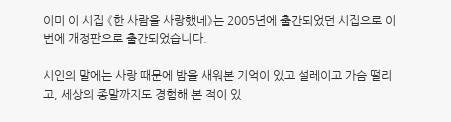이미 이 시집 《한 사람을 사랑했네》는 2005년에 출간되었던 시집으로 이번에 개정판으로 출간되었습니다.

시인의 말에는 사랑 때문에 밤을 새워본 기억이 있고 설레이고 가슴 떨리고, 세상의 종말까지도 경험해 본 적이 있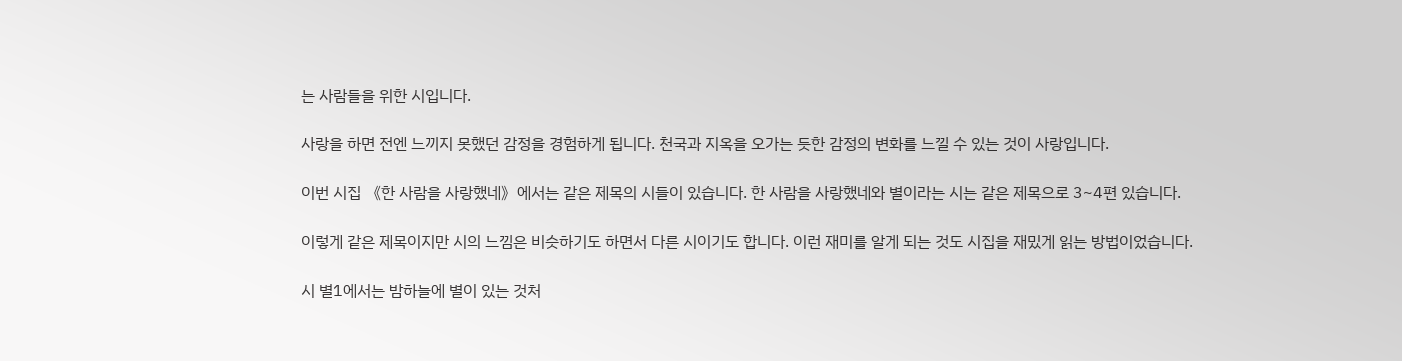는 사람들을 위한 시입니다.

사랑을 하면 전엔 느끼지 못했던 감정을 경험하게 됩니다. 천국과 지옥을 오가는 듯한 감정의 변화를 느낄 수 있는 것이 사랑입니다.

이번 시집 《한 사람을 사랑했네》에서는 같은 제목의 시들이 있습니다. 한 사람을 사랑했네와 별이라는 시는 같은 제목으로 3~4편 있습니다.

이렇게 같은 제목이지만 시의 느낌은 비슷하기도 하면서 다른 시이기도 합니다. 이런 재미를 알게 되는 것도 시집을 재밌게 읽는 방법이었습니다.

시 별1에서는 밤하늘에 별이 있는 것처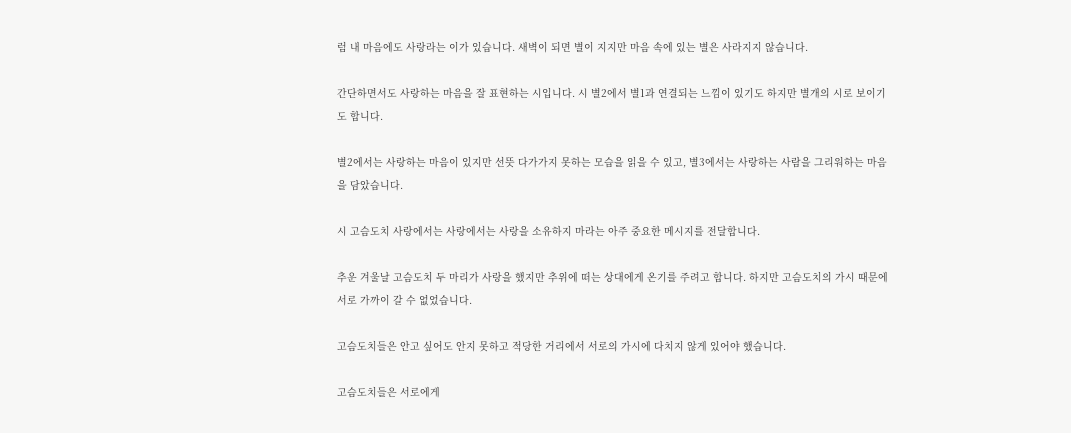럼 내 마음에도 사랑라는 이가 있습니다. 새벽이 되면 별이 지지만 마음 속에 있는 별은 사라지지 않습니다.

간단하면서도 사랑하는 마음을 잘 표현하는 시입니다. 시 별2에서 별1과 연결되는 느낌이 있기도 하지만 별개의 시로 보이기도 합니다.

별2에서는 사랑하는 마음이 있지만 선뜻 다가가지 못하는 모습을 읽을 수 있고, 별3에서는 사랑하는 사람을 그리워하는 마음을 담았습니다.

시 고슴도치 사랑에서는 사랑에서는 사랑을 소유하지 마라는 아주 중요한 메시지를 전달합니다.

추운 겨울날 고슴도치 두 마리가 사랑을 했지만 추위에 떠는 상대에게 온기를 주려고 합니다. 하지만 고슴도치의 가시 때문에 서로 가까이 갈 수 없었습니다.

고슴도치들은 안고 싶어도 안지 못하고 적당한 거리에서 서로의 가시에 다치지 않게 있어야 했습니다.

고슴도치들은 서로에게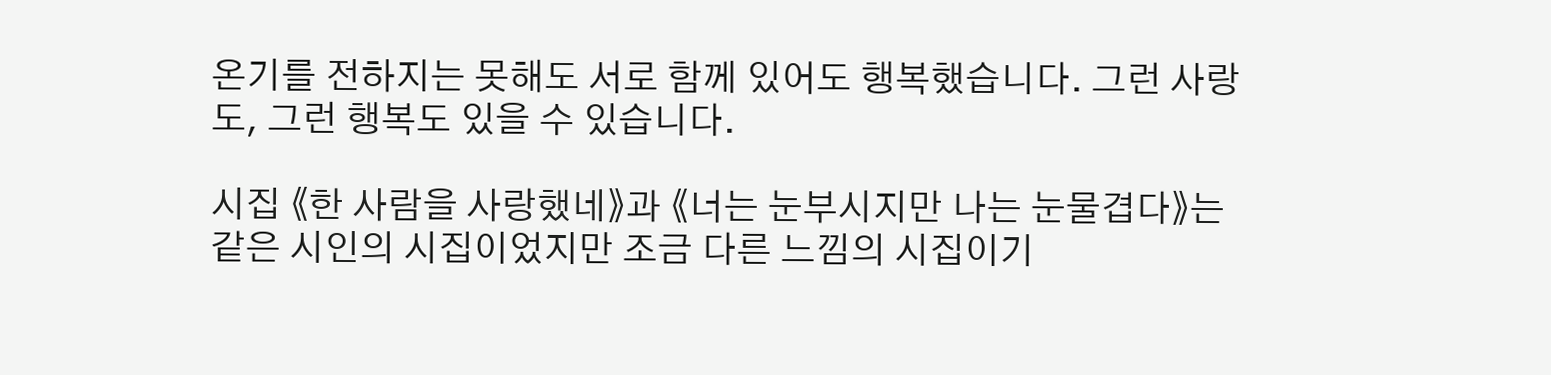온기를 전하지는 못해도 서로 함께 있어도 행복했습니다. 그런 사랑도, 그런 행복도 있을 수 있습니다.

시집 《한 사람을 사랑했네》과 《너는 눈부시지만 나는 눈물겹다》는 같은 시인의 시집이었지만 조금 다른 느낌의 시집이기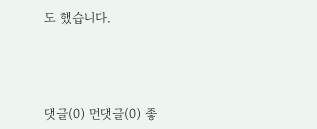도 했습니다.





댓글(0) 먼댓글(0) 좋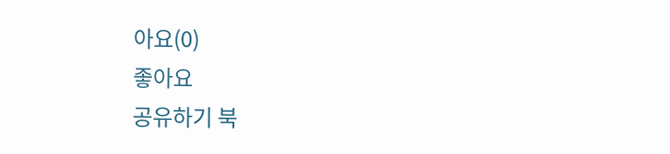아요(0)
좋아요
공유하기 북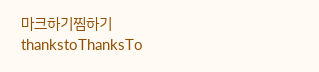마크하기찜하기 thankstoThanksTo